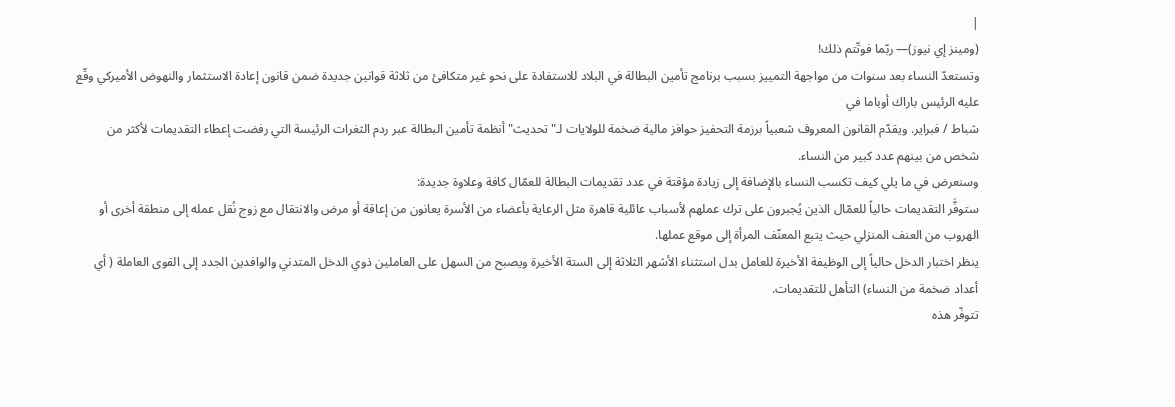|
(ومينز إي نيوز)— ربّما فوتّتم ذلك!
وتستعدّ النساء بعد سنوات من مواجهة التمييز بسبب برنامج تأمين البطالة في البلاد للاستفادة على نحو غير متكافئ من ثلاثة قوانين جديدة ضمن قانون إعادة الاستثمار والنهوض الأميركي وقّع عليه الرئيس باراك أوباما في
شباط / فبراير. ويقدّم القانون المعروف شعبياً برزمة التحفيز حوافز مالية ضخمة للولايات لـ"تحديث" أنظمة تأمين البطالة عبر ردم الثغرات الرئيسة التي رفضت إعطاء التقديمات لأكثر من
شخص من بينهم عدد كبير من النساء.
وسنعرض في ما يلي كيف تكسب النساء بالإضافة إلى زيادة مؤقتة في عدد تقديمات البطالة للعمّال كافة وعلاوة جديدة:
ستوفَّر التقديمات حالياً للعمّال الذين يُجبرون على ترك عملهم لأسباب عائلية قاهرة مثل الرعاية بأعضاء من الأسرة يعانون من إعاقة أو مرض والانتقال مع زوج نُقل عمله إلى منطقة أخرى أو الهروب من العنف المنزلي حيث يتبع المعنّف المرأة إلى موقع عملها.
ينظر اختبار الدخل حالياً إلى الوظيفة الأخيرة للعامل بدل استثناء الأشهر الثلاثة إلى الستة الأخيرة ويصبح من السهل على العاملين ذوي الدخل المتدني والوافدين الجدد إلى القوى العاملة ( أي أعداد ضخمة من النساء) التأهل للتقديمات.
تتوفّر هذه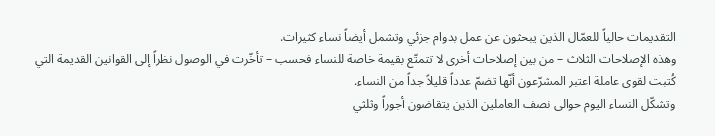التقديمات حالياً للعمّال الذين يبحثون عن عمل بدوام جزئي وتشمل أيضاً نساء كثيرات.
وهذه الإصلاحات الثلاث – من بين إصلاحات أخرى لا تتمتّع بقيمة خاصة للنساء فحسب – تأخّرت في الوصول نظراً إلى القوانين القديمة التي كُتبت لقوى عاملة اعتبر المشرّعون أنّها تضمّ عدداً قليلاً جداً من النساء.
وتشكّل النساء اليوم حوالى نصف العاملين الذين يتقاضون أجوراً وثلثي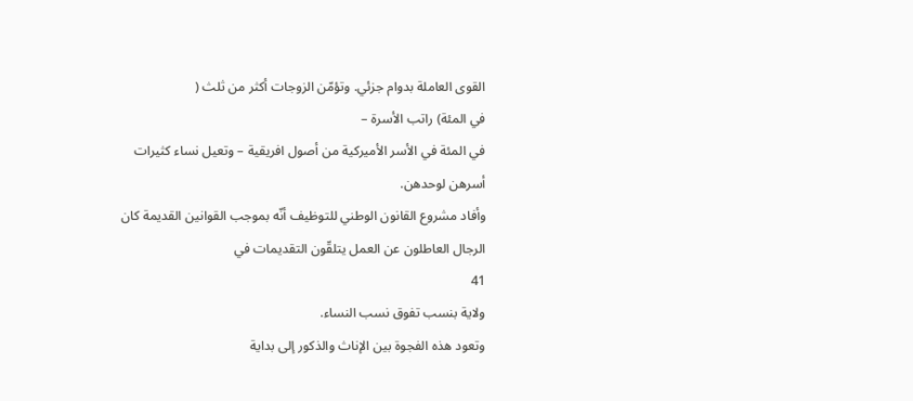القوى العاملة بدوام جزئي. وتؤمّن الزوجات أكثر من ثلث (
في المئة) راتب الأسرة –
في المئة في الأسر الأميركية من أصول افريقية – وتعيل نساء كثيرات أسرهن لوحدهن.
وأفاد مشروع القانون الوطني للتوظيف أنّه بموجب القوانين القديمة كان الرجال العاطلون عن العمل يتلقّون التقديمات في
41
ولاية بنسب تفوق نسب النساء.
وتعود هذه الفجوة بين الإناث والذكور إلى بداية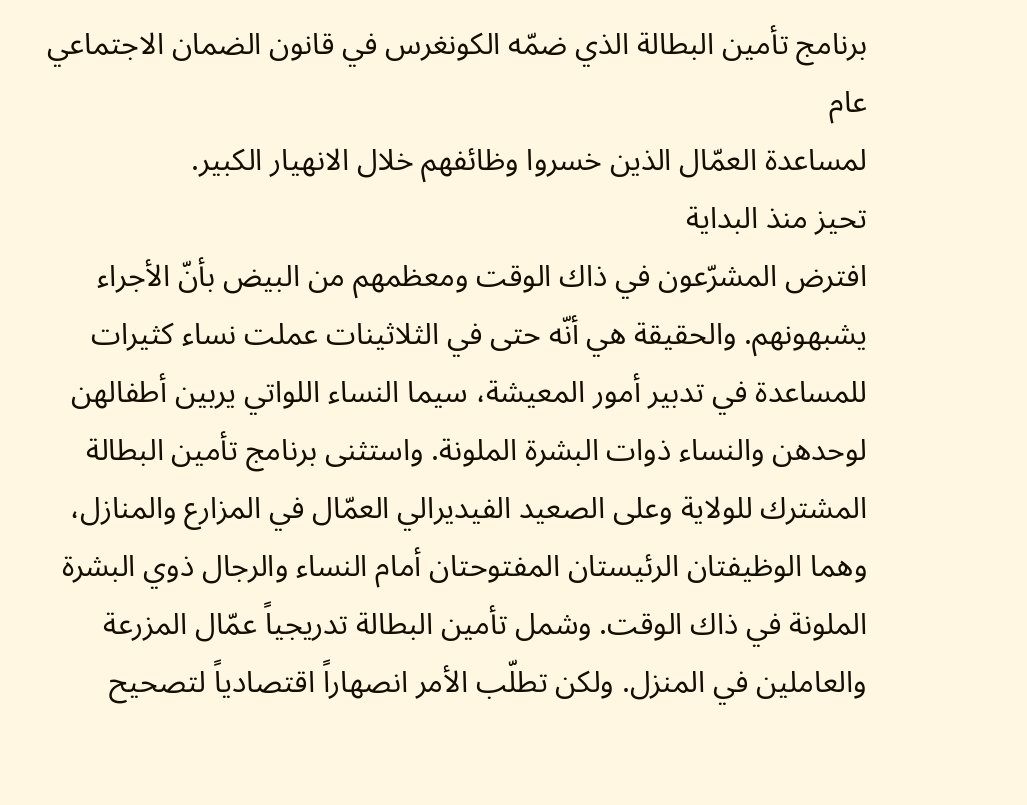برنامج تأمين البطالة الذي ضمّه الكونغرس في قانون الضمان الاجتماعي عام
لمساعدة العمّال الذين خسروا وظائفهم خلال الانهيار الكبير.
تحيز منذ البداية
افترض المشرّعون في ذاك الوقت ومعظمهم من البيض بأنّ الأجراء يشبهونهم. والحقيقة هي أنّه حتى في الثلاثينات عملت نساء كثيرات للمساعدة في تدبير أمور المعيشة، سيما النساء اللواتي يربين أطفالهن لوحدهن والنساء ذوات البشرة الملونة. واستثنى برنامج تأمين البطالة المشترك للولاية وعلى الصعيد الفيديرالي العمّال في المزارع والمنازل، وهما الوظيفتان الرئيستان المفتوحتان أمام النساء والرجال ذوي البشرة الملونة في ذاك الوقت. وشمل تأمين البطالة تدريجياً عمّال المزرعة والعاملين في المنزل. ولكن تطلّب الأمر انصهاراً اقتصادياً لتصحيح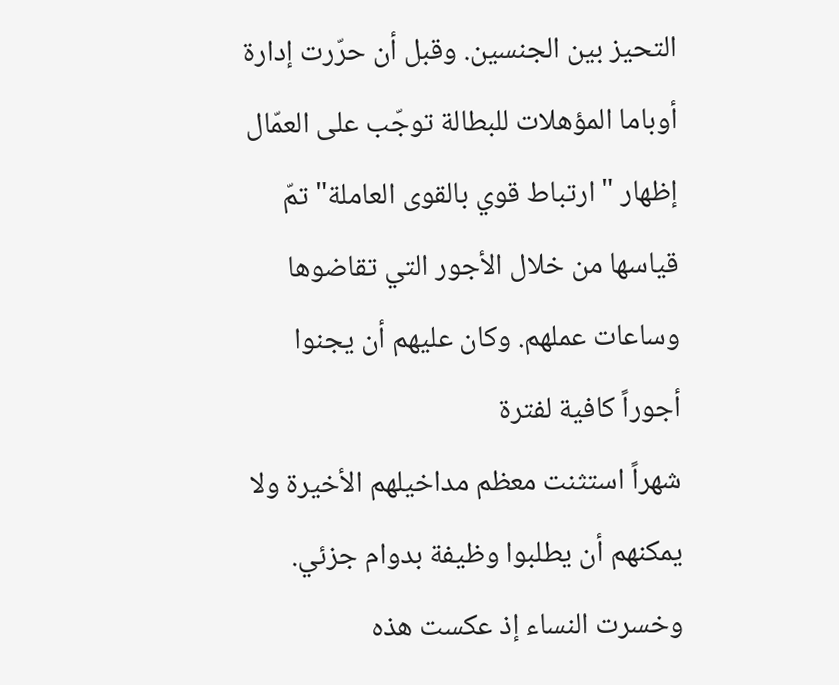التحيز بين الجنسين. وقبل أن حرّرت إدارة أوباما المؤهلات للبطالة توجّب على العمّال إظهار " ارتباط قوي بالقوى العاملة" تمّ قياسها من خلال الأجور التي تقاضوها وساعات عملهم. وكان عليهم أن يجنوا أجوراً كافية لفترة
شهراً استثنت معظم مداخيلهم الأخيرة ولا يمكنهم أن يطلبوا وظيفة بدوام جزئي.
وخسرت النساء إذ عكست هذه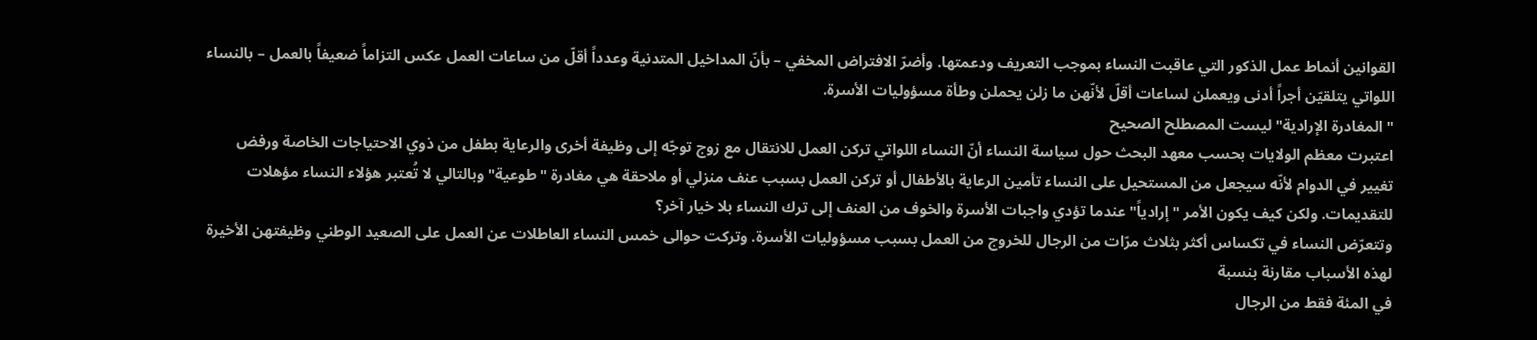القوانين أنماط عمل الذكور التي عاقبت النساء بموجب التعريف ودعمتها. وأضرّ الافتراض المخفي – بأنّ المداخيل المتدنية وعدداً أقلّ من ساعات العمل عكس التزاماً ضعيفاً بالعمل – بالنساء اللواتي يتلقيّن أجراً أدنى ويعملن لساعات أقلّ لأنّهن ما زلن يحملن وطأة مسؤوليات الأسرة.
" المغادرة الإرادية" ليست المصطلح الصحيح
اعتبرت معظم الولايات بحسب معهد البحث حول سياسة النساء أنّ النساء اللواتي تركن العمل للانتقال مع زوج توجّه إلى وظيفة أخرى والرعاية بطفل من ذوي الاحتياجات الخاصة ورفض تغيير في الدوام لأنّه سيجعل من المستحيل على النساء تأمين الرعاية بالأطفال أو تركن العمل بسبب عنف منزلي أو ملاحقة هي مغادرة "طوعية" وبالتالي لا تُعتبر هؤلاء النساء مؤهلات للتقديمات. ولكن كيف يكون الأمر " إرادياً" عندما تؤدي واجبات الأسرة والخوف من العنف إلى ترك النساء بلا خيار آخر؟
وتتعرّض النساء في تكساس أكثر بثلاث مرّات من الرجال للخروج من العمل بسبب مسؤوليات الأسرة. وتركت حوالى خمس النساء العاطلات عن العمل على الصعيد الوطني وظيفتهن الأخيرة لهذه الأسباب مقارنة بنسبة
في المئة فقط من الرجال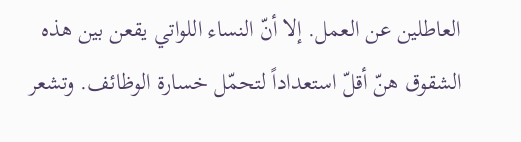العاطلين عن العمل. إلا أنّ النساء اللواتي يقعن بين هذه الشقوق هنّ أقلّ استعداداً لتحمّل خسارة الوظائف. وتشعر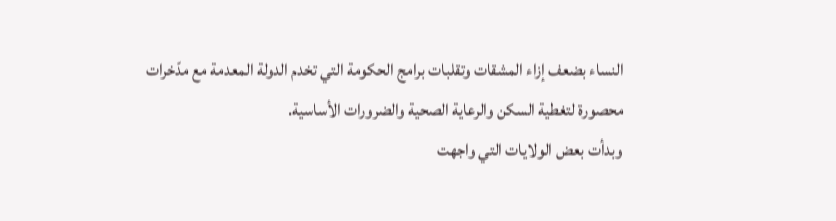النساء بضعف إزاء المشقات وتقلبات برامج الحكومة التي تخدم الدولة المعدمة مع مدّخرات محصورة لتغطية السكن والرعاية الصحية والضرورات الأساسية.
وبدأت بعض الولايات التي واجهت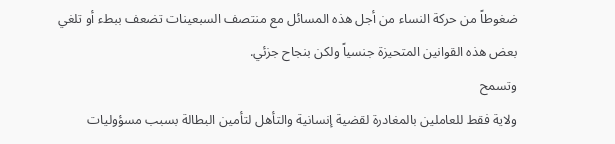ضغوطاً من حركة النساء من أجل هذه المسائل مع منتصف السبعينات تضعف ببطء أو تلغي بعض هذه القوانين المتحيزة جنسياً ولكن بنجاح جزئي.
وتسمح
ولاية فقط للعاملين بالمغادرة لقضية إنسانية والتأهل لتأمين البطالة بسبب مسؤوليات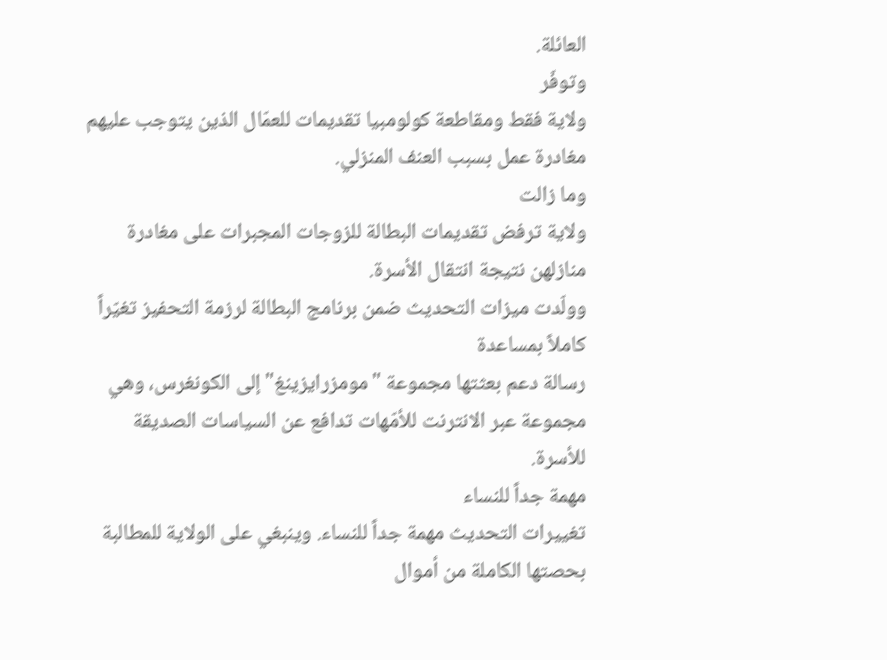العائلة.
وتوفّر
ولاية فقط ومقاطعة كولومبيا تقديمات للعمّال الذين يتوجب عليهم مغادرة عمل بسبب العنف المنزلي.
وما زالت
ولاية ترفض تقديمات البطالة للزوجات المجبرات على مغادرة منازلهن نتيجة انتقال الأسرة.
وولّدت ميزات التحديث ضمن برنامج البطالة لرزمة التحفيز تغيّراً كاملاً بمساعدة
رسالة دعم بعثتها مجموعة "مومزرايزينغ" إلى الكونغرس، وهي مجموعة عبر الانترنت للأمّهات تدافع عن السياسات الصديقة للأسرة.
مهمة جداً للنساء
تغييرات التحديث مهمة جداً للنساء. وينبغي على الولاية للمطالبة بحصتها الكاملة من أموال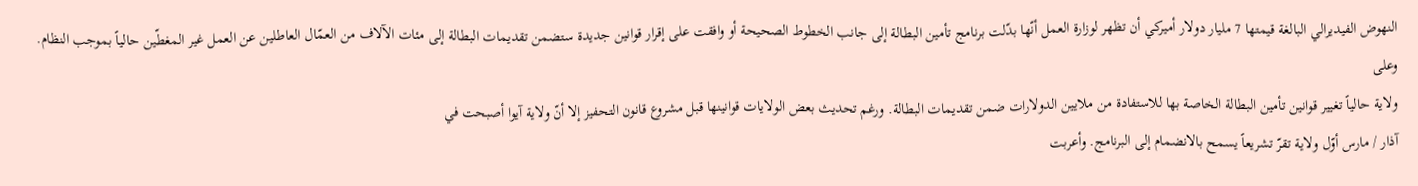النهوض الفيديرالي البالغة قيمتها 7 مليار دولار أميركي أن تظهر لوزارة العمل أنّها بدّلت برنامج تأمين البطالة إلى جانب الخطوط الصحيحة أو وافقت على إقرار قوانين جديدة ستضمن تقديمات البطالة إلى مئات الآلاف من العمّال العاطلين عن العمل غير المغطّين حالياً بموجب النظام.
وعلى
ولاية حالياً تغيير قوانين تأمين البطالة الخاصة بها للاستفادة من ملايين الدولارات ضمن تقديمات البطالة. ورغم تحديث بعض الولايات قوانينها قبل مشروع قانون التحفيز إلا أنّ ولاية آيوا أصبحت في
آذار / مارس أوّل ولاية تقرّ تشريعاً يسمح بالانضمام إلى البرنامج. وأعربت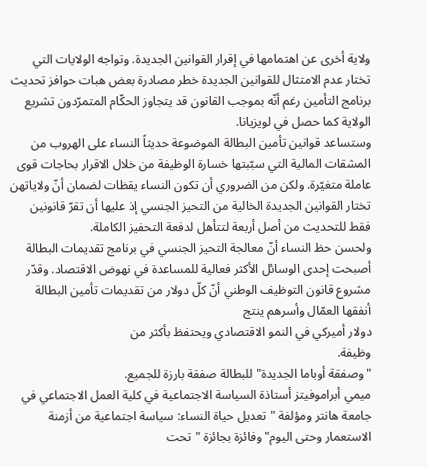ولاية أخرى عن اهتمامها في إقرار القوانين الجديدة. وتواجه الولايات التي تختار عدم الامتثال للقوانين الجديدة خطر مصادرة بعض هبات حوافز تحديث برنامج التأمين رغم أنّه بموجب القانون قد يتجاوز الحكّام المتمرّدون تشريع الولاية كما حصل في لويزيانا.
وستساعد قوانين تأمين البطالة الموضوعة حديثاً النساء على الهروب من المشقات المالية التي سبّبتها خسارة الوظيفة من خلال الاقرار بحاجات قوى عاملة متغيّرة. ولكن من الضروري أن تكون النساء يقظات لضمان أنّ ولاياتهن تختار القوانين الجديدة الخالية من التحيز الجنسي إذ عليها أن تقرّ قانونين فقط للتحديث من أصل أربعة لتتأهل لدفعة التحفيز الكاملة.
ولحسن حظ النساء أنّ معالجة التحيز الجنسي في برنامج تقديمات البطالة أصبحت إحدى الوسائل الأكثر فعالية للمساعدة في نهوض الاقتصاد. وقدّر مشروع قانون التوظيف الوطني أنّ كلّ دولار من تقديمات تأمين البطالة أنفقها العمّال وأسرهم ينتج
دولار أميركي في النمو الاقتصادي ويحتفظ بأكثر من
وظيفة.
"وصفقة أوباما الجديدة" للبطالة صفقة بارزة للجميع.
ميمي أبراموفيتز أستاذة السياسة الاجتماعية في كلية العمل الاجتماعي في جامعة هانتر ومؤلفة "تعديل حياة النساء: سياسة اجتماعية من أزمنة الاستعمار وحتى اليوم" وفائزة بجائزة "تحت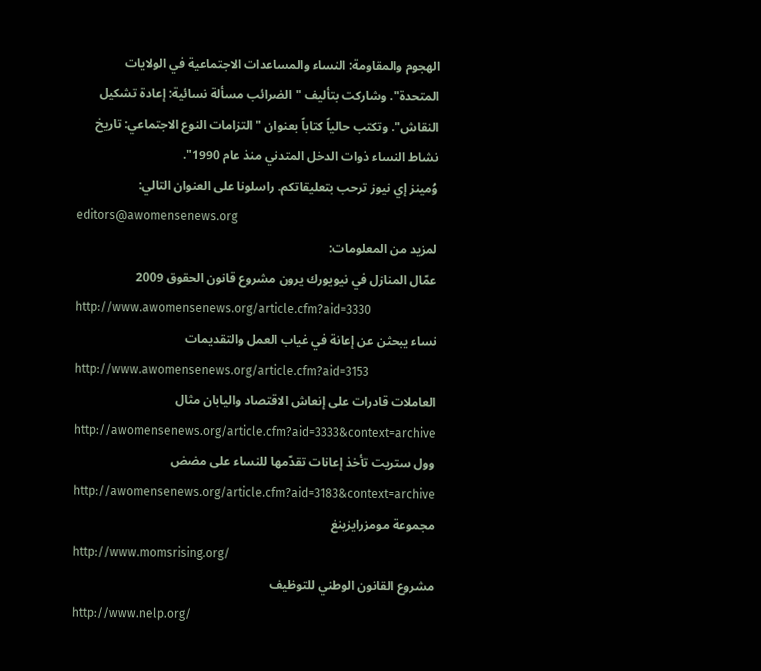الهجوم والمقاومة: النساء والمساعدات الاجتماعية في الولايات المتحدة". وشاركت بتأليف "الضرائب مسألة نسائية: إعادة تشكيل النقاش". وتكتب حالياً كتاباً بعنوان "التزامات النوع الاجتماعي: تاريخ نشاط النساء ذوات الدخل المتدني منذ عام 1990".
وُمينز إي نيوز ترحب بتعليقاتكم. راسلونا على العنوان التالي:
editors@awomensenews.org
لمزيد من المعلومات:
عمّال المنازل في نيويورك يرون مشروع قانون الحقوق 2009
http://www.awomensenews.org/article.cfm?aid=3330
نساء يبحثن عن إعانة في غياب العمل والتقديمات
http://www.awomensenews.org/article.cfm?aid=3153
العاملات قادرات على إنعاش الاقتصاد واليابان مثال
http://awomensenews.org/article.cfm?aid=3333&context=archive
وول ستريت تأخذ إعانات تقدّمها للنساء على مضض
http://awomensenews.org/article.cfm?aid=3183&context=archive
مجموعة مومزرايزينغ
http://www.momsrising.org/
مشروع القانون الوطني للتوظيف
http://www.nelp.org/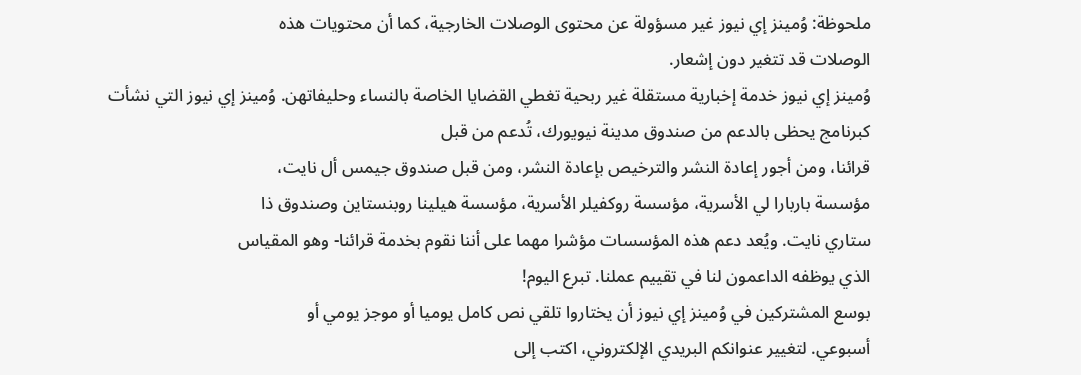ملحوظة: وُمينز إي نيوز غير مسؤولة عن محتوى الوصلات الخارجية، كما أن محتويات هذه
الوصلات قد تتغير دون إشعار.
وُمينز إي نيوز خدمة إخبارية مستقلة غير ربحية تغطي القضايا الخاصة بالنساء وحليفاتهن. وُمينز إي نيوز التي نشأت كبرنامج يحظى بالدعم من صندوق مدينة نيويورك، تُدعم من قبل
قرائنا، ومن أجور إعادة النشر والترخيص بإعادة النشر، ومن قبل صندوق جيمس أل نايت،
مؤسسة باربارا لي الأسرية، مؤسسة روكفيلر الأسرية، مؤسسة هيلينا روبنستاين وصندوق ذا
ستاري نايت. ويُعد دعم هذه المؤسسات مؤشرا مهما على أننا نقوم بخدمة قرائنا- وهو المقياس
الذي يوظفه الداعمون لنا في تقييم عملنا. تبرع اليوم!
بوسع المشتركين في وُمينز إي نيوز أن يختاروا تلقي نص كامل يوميا أو موجز يومي أو
أسبوعي. لتغيير عنوانكم البريدي الإلكتروني، اكتب إلى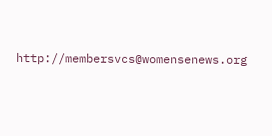http://membersvcs@womensenews.org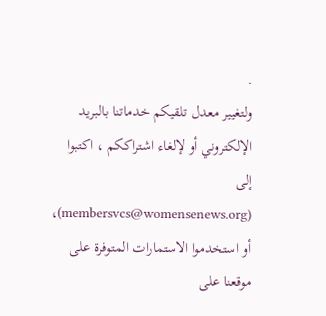.
ولتغيير معدل تلقيكم خدماتنا بالبريد الإلكتروني أو لإلغاء اشتراككم ، اكتبوا إلى
(membersvcs@womensenews.org)، أو استخدموا الاستمارات المتوفرة على موقعنا على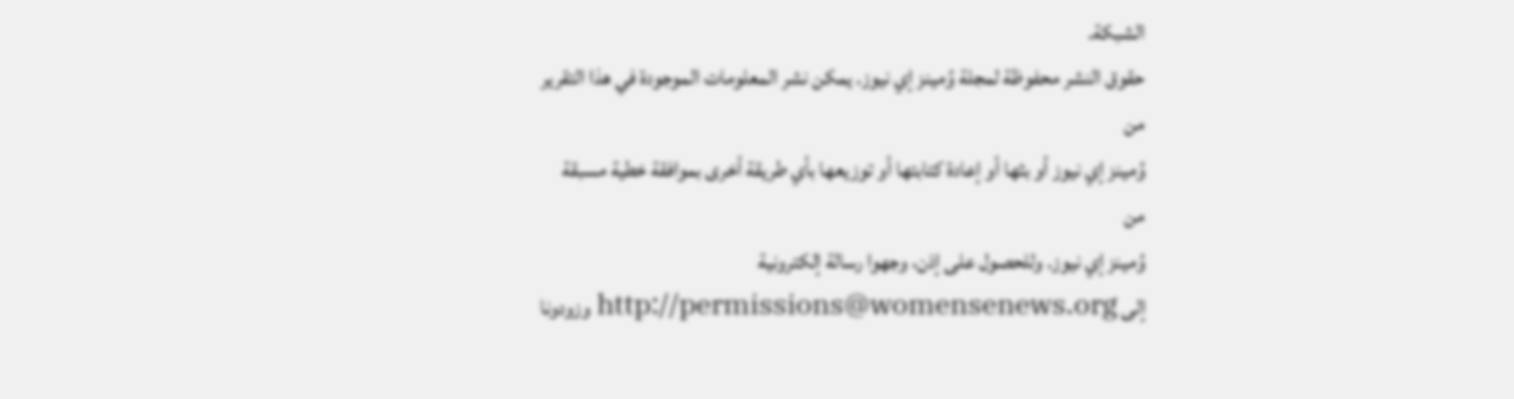الشبكة.
حقوق النشر محفوظة لمجلة وُمينز إي نيوز. يمكن نشر المعلومات الموجودة في هذا التقرير من
وُمينز إي نيوز أو بثها أو إعادة كتابتها أو توزيعها بأي طريقة أخرى بموافقة خطية مسبقة من
وُمينز إي نيوز. وللحصول على إذن، وجهوا رسالة إلكترونية
إلى http://permissions@womensenews.org وزودونا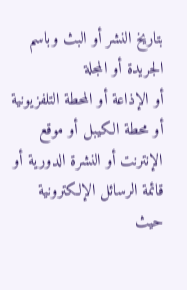بتاريخ النشر أو البث وباسم الجريدة أو المجلة
أو الإذاعة أو المحطة التلفزيونية أو محطة الكيبل أو موقع الإنترنت أو النشرة الدورية أو قائمة الرسائل الإلكترونية حيث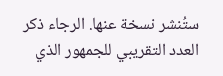ستُنشر نسخة عنها. الرجاء ذكر العدد التقريبي للجمهور الذي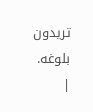تريدون بلوغه.
|